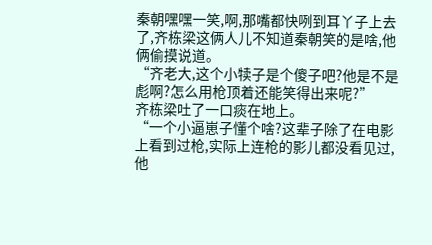秦朝嘿嘿一笑,啊,那嘴都快咧到耳丫子上去了,齐栋梁这俩人儿不知道秦朝笑的是啥,他俩偷摸说道。
“齐老大,这个小犊子是个傻子吧?他是不是彪啊?怎么用枪顶着还能笑得出来呢?”
齐栋梁吐了一口痰在地上。
“一个小逼崽子懂个啥?这辈子除了在电影上看到过枪,实际上连枪的影儿都没看见过,他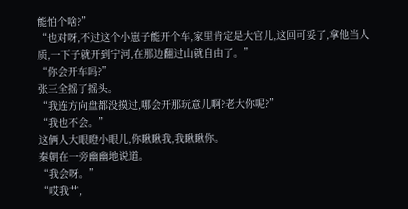能怕个啥?”
“也对呀,不过这个小崽子能开个车,家里肯定是大官儿,这回可妥了,拿他当人质,一下子就开到宁河,在那边翻过山就自由了。”
“你会开车吗?”
张三全摇了摇头。
“我连方向盘都没摸过,哪会开那玩意儿啊?老大你呢?”
“我也不会。”
这俩人大眼瞪小眼儿,你瞅瞅我,我瞅瞅你。
秦朝在一旁幽幽地说道。
“我会呀。”
“哎我艹,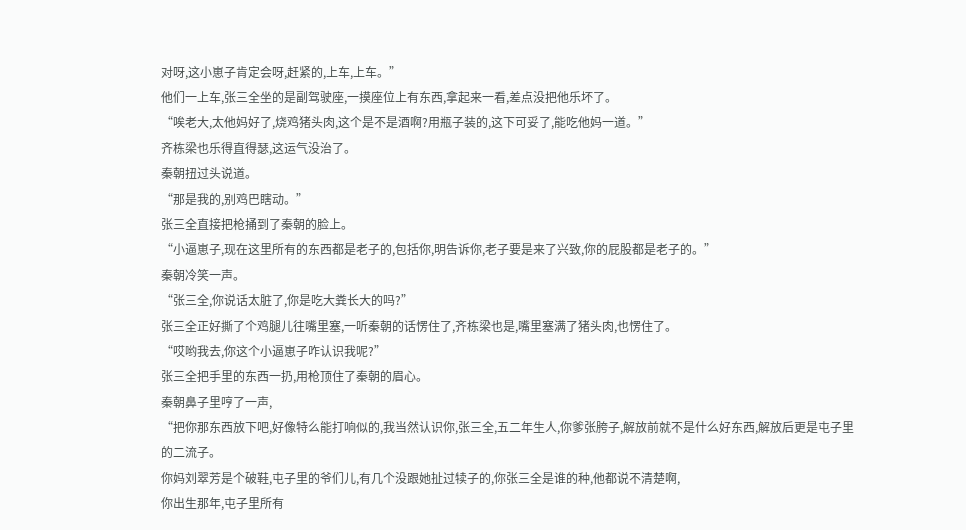对呀,这小崽子肯定会呀,赶紧的,上车,上车。”
他们一上车,张三全坐的是副驾驶座,一摸座位上有东西,拿起来一看,差点没把他乐坏了。
“唉老大,太他妈好了,烧鸡猪头肉,这个是不是酒啊?用瓶子装的,这下可妥了,能吃他妈一道。”
齐栋梁也乐得直得瑟,这运气没治了。
秦朝扭过头说道。
“那是我的,别鸡巴瞎动。”
张三全直接把枪捅到了秦朝的脸上。
“小逼崽子,现在这里所有的东西都是老子的,包括你,明告诉你,老子要是来了兴致,你的屁股都是老子的。”
秦朝冷笑一声。
“张三全,你说话太脏了,你是吃大粪长大的吗?”
张三全正好撕了个鸡腿儿往嘴里塞,一听秦朝的话愣住了,齐栋梁也是,嘴里塞满了猪头肉,也愣住了。
“哎哟我去,你这个小逼崽子咋认识我呢?”
张三全把手里的东西一扔,用枪顶住了秦朝的眉心。
秦朝鼻子里哼了一声,
“把你那东西放下吧,好像特么能打响似的,我当然认识你,张三全,五二年生人,你爹张胯子,解放前就不是什么好东西,解放后更是屯子里的二流子。
你妈刘翠芳是个破鞋,屯子里的爷们儿,有几个没跟她扯过犊子的,你张三全是谁的种,他都说不清楚啊,
你出生那年,屯子里所有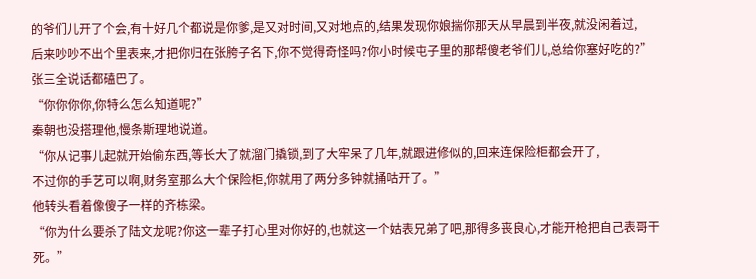的爷们儿开了个会,有十好几个都说是你爹,是又对时间,又对地点的,结果发现你娘揣你那天从早晨到半夜,就没闲着过,
后来吵吵不出个里表来,才把你归在张胯子名下,你不觉得奇怪吗?你小时候屯子里的那帮傻老爷们儿,总给你塞好吃的?”
张三全说话都磕巴了。
“你你你你,你特么怎么知道呢?”
秦朝也没搭理他,慢条斯理地说道。
“你从记事儿起就开始偷东西,等长大了就溜门撬锁,到了大牢呆了几年,就跟进修似的,回来连保险柜都会开了,
不过你的手艺可以啊,财务室那么大个保险柜,你就用了两分多钟就捅咕开了。”
他转头看着像傻子一样的齐栋梁。
“你为什么要杀了陆文龙呢?你这一辈子打心里对你好的,也就这一个姑表兄弟了吧,那得多丧良心,才能开枪把自己表哥干死。”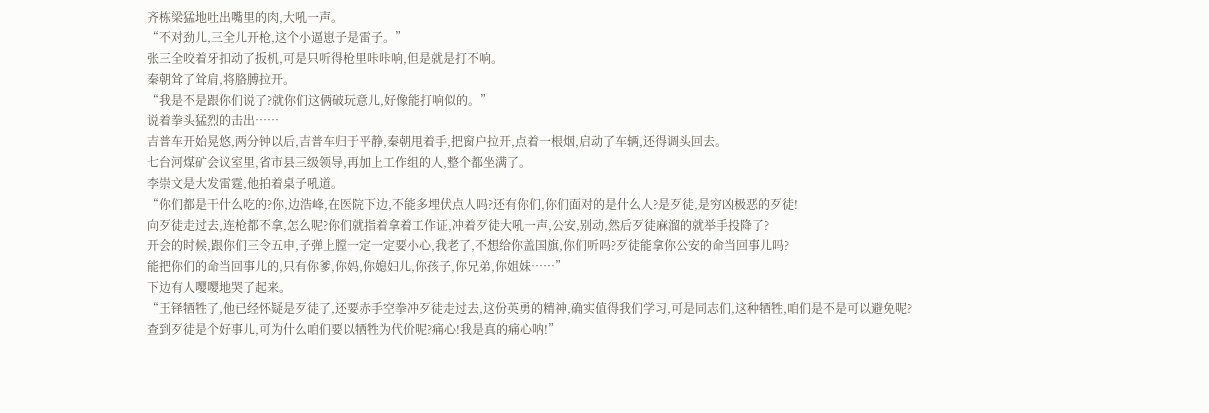齐栋梁猛地吐出嘴里的肉,大吼一声。
“不对劲儿,三全儿开枪,这个小逼崽子是雷子。”
张三全咬着牙扣动了扳机,可是只听得枪里咔咔响,但是就是打不响。
秦朝耸了耸肩,将胳膊拉开。
“我是不是跟你们说了?就你们这俩破玩意儿,好像能打响似的。”
说着拳头猛烈的击出……
吉普车开始晃悠,两分钟以后,吉普车归于平静,秦朝甩着手,把窗户拉开,点着一根烟,启动了车辆,还得调头回去。
七台河煤矿会议室里,省市县三级领导,再加上工作组的人,整个都坐满了。
李崇文是大发雷霆,他拍着桌子吼道。
“你们都是干什么吃的?你,边浩峰,在医院下边,不能多埋伏点人吗?还有你们,你们面对的是什么人?是歹徒,是穷凶极恶的歹徒!
向歹徒走过去,连枪都不拿,怎么呢?你们就指着拿着工作证,冲着歹徒大吼一声,公安,别动,然后歹徒麻溜的就举手投降了?
开会的时候,跟你们三令五申,子弹上膛一定一定要小心,我老了,不想给你盖国旗,你们听吗?歹徒能拿你公安的命当回事儿吗?
能把你们的命当回事儿的,只有你爹,你妈,你媳妇儿,你孩子,你兄弟,你姐妹……”
下边有人嘤嘤地哭了起来。
“王铎牺牲了,他已经怀疑是歹徒了,还要赤手空拳冲歹徒走过去,这份英勇的精神,确实值得我们学习,可是同志们,这种牺牲,咱们是不是可以避免呢?
查到歹徒是个好事儿,可为什么咱们要以牺牲为代价呢?痛心!我是真的痛心呐!”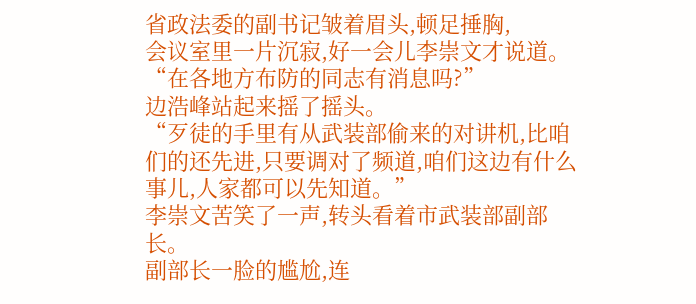省政法委的副书记皱着眉头,顿足捶胸,
会议室里一片沉寂,好一会儿李崇文才说道。
“在各地方布防的同志有消息吗?”
边浩峰站起来摇了摇头。
“歹徒的手里有从武装部偷来的对讲机,比咱们的还先进,只要调对了频道,咱们这边有什么事儿,人家都可以先知道。”
李崇文苦笑了一声,转头看着市武装部副部长。
副部长一脸的尴尬,连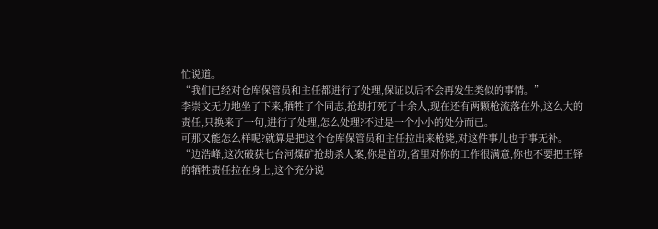忙说道。
“我们已经对仓库保管员和主任都进行了处理,保证以后不会再发生类似的事情。”
李崇文无力地坐了下来,牺牲了个同志,抢劫打死了十余人,现在还有两颗枪流落在外,这么大的责任,只换来了一句,进行了处理,怎么处理?不过是一个小小的处分而已。
可那又能怎么样呢?就算是把这个仓库保管员和主任拉出来枪毙,对这件事儿也于事无补。
“边浩峰,这次破获七台河煤矿抢劫杀人案,你是首功,省里对你的工作很满意,你也不要把王铎的牺牲责任拉在身上,这个充分说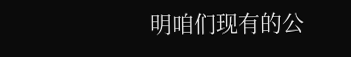明咱们现有的公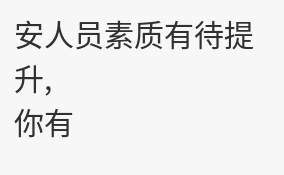安人员素质有待提升,
你有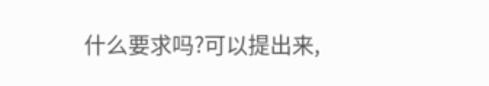什么要求吗?可以提出来,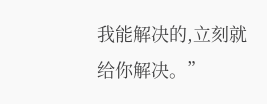我能解决的,立刻就给你解决。”